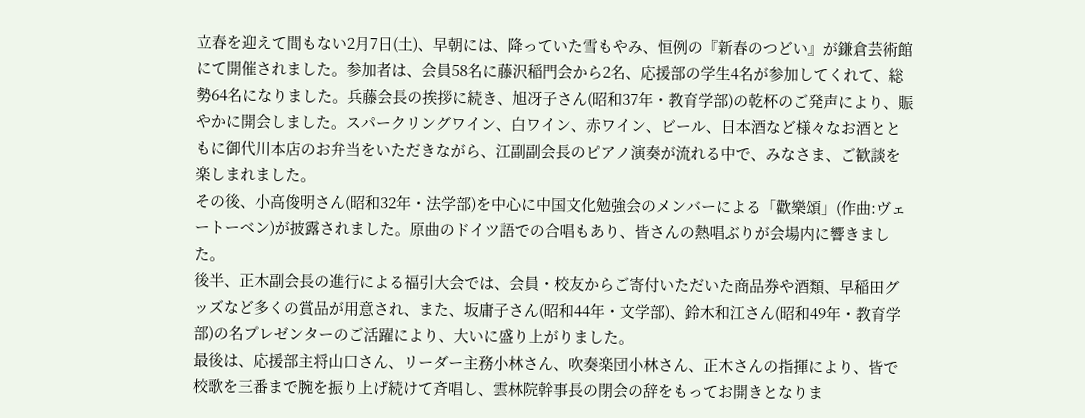立春を迎えて間もない2月7日(土)、早朝には、降っていた雪もやみ、恒例の『新春のつどい』が鎌倉芸術館にて開催されました。参加者は、会員58名に藤沢稲門会から2名、応援部の学生4名が参加してくれて、総勢64名になりました。兵藤会長の挨拶に続き、旭冴子さん(昭和37年・教育学部)の乾杯のご発声により、賑やかに開会しました。スパークリングワイン、白ワイン、赤ワイン、ビール、日本酒など様々なお酒とともに御代川本店のお弁当をいただきながら、江副副会長のピアノ演奏が流れる中で、みなさま、ご歓談を楽しまれました。
その後、小高俊明さん(昭和32年・法学部)を中心に中国文化勉強会のメンバーによる「歡樂頌」(作曲:ヴェートーベン)が披露されました。原曲のドイツ語での合唱もあり、皆さんの熱唱ぶりが会場内に響きました。
後半、正木副会長の進行による福引大会では、会員・校友からご寄付いただいた商品券や酒類、早稲田グッズなど多くの賞品が用意され、また、坂庸子さん(昭和44年・文学部)、鈴木和江さん(昭和49年・教育学部)の名プレゼンターのご活躍により、大いに盛り上がりました。
最後は、応援部主将山口さん、リーダー主務小林さん、吹奏楽団小林さん、正木さんの指揮により、皆で校歌を三番まで腕を振り上げ続けて斉唱し、雲林院幹事長の閉会の辞をもってお開きとなりま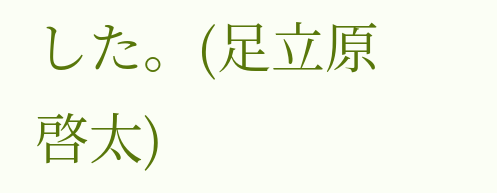した。(足立原啓太)